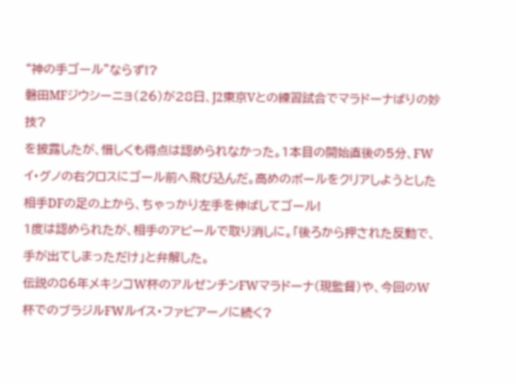“神の手ゴール”ならず!?
磐田MFジウシーニョ(26)が28日、J2東京Vとの練習試合でマラドーナばりの妙技?
を披露したが、惜しくも得点は認められなかった。1本目の開始直後の5分、FWイ・グノの右クロスにゴール前へ飛び込んだ。高めのボールをクリアしようとした相手DFの足の上から、ちゃっかり左手を伸ばしてゴール!
1度は認められたが、相手のアピールで取り消しに。「後ろから押された反動で、手が出てしまっただけ」と弁解した。
伝説の86年メキシコW杯のアルゼンチンFWマラドーナ(現監督)や、今回のW杯でのブラジルFWルイス・ファビアーノに続く?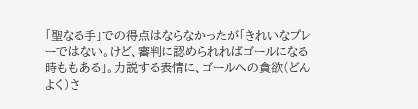「聖なる手」での得点はならなかったが「きれいなプレーではない。けど、審判に認められればゴールになる時ももある」。力説する表情に、ゴールへの貪欲(どんよく)さ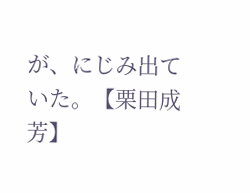が、にじみ出ていた。【栗田成芳】